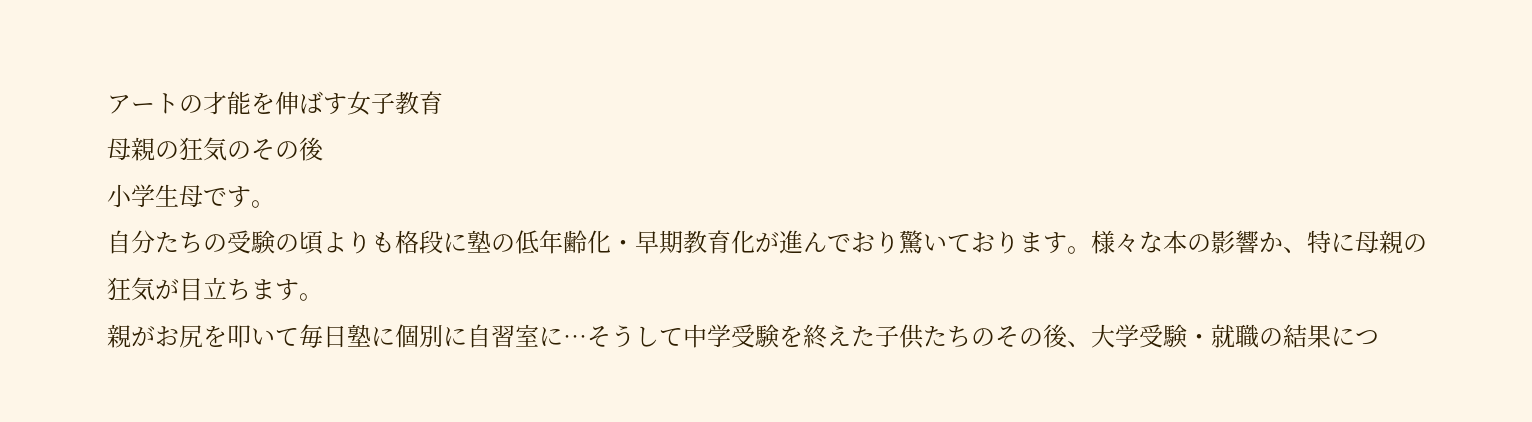アートの才能を伸ばす女子教育
母親の狂気のその後
小学生母です。
自分たちの受験の頃よりも格段に塾の低年齢化・早期教育化が進んでおり驚いております。様々な本の影響か、特に母親の狂気が目立ちます。
親がお尻を叩いて毎日塾に個別に自習室に…そうして中学受験を終えた子供たちのその後、大学受験・就職の結果につ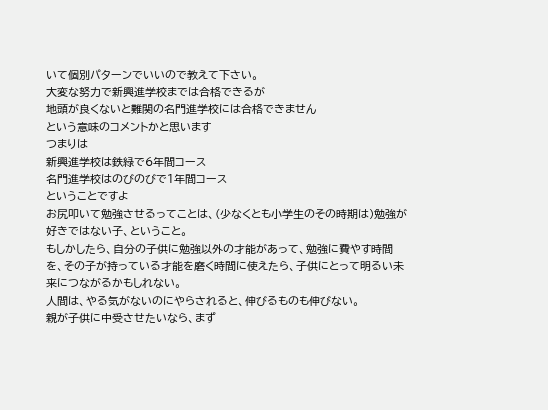いて個別パターンでいいので教えて下さい。
大変な努力で新興進学校までは合格できるが
地頭が良くないと難関の名門進学校には合格できません
という意味のコメントかと思います
つまりは
新興進学校は鉄緑で6年間コース
名門進学校はのびのびで1年間コース
ということですよ
お尻叩いて勉強させるってことは、(少なくとも小学生のその時期は)勉強が好きではない子、ということ。
もしかしたら、自分の子供に勉強以外の才能があって、勉強に費やす時間を、その子が持っている才能を磨く時間に使えたら、子供にとって明るい未来につながるかもしれない。
人間は、やる気がないのにやらされると、伸びるものも伸びない。
親が子供に中受させたいなら、まず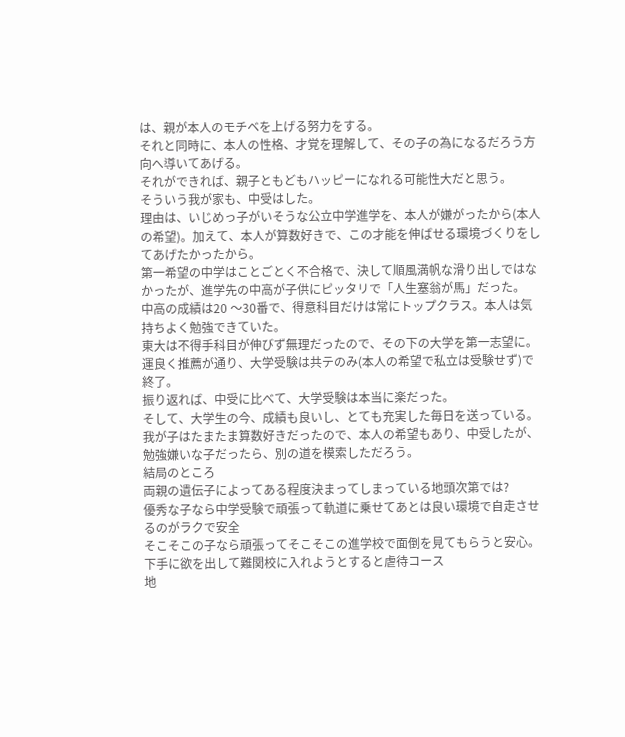は、親が本人のモチベを上げる努力をする。
それと同時に、本人の性格、才覚を理解して、その子の為になるだろう方向へ導いてあげる。
それができれば、親子ともどもハッピーになれる可能性大だと思う。
そういう我が家も、中受はした。
理由は、いじめっ子がいそうな公立中学進学を、本人が嫌がったから(本人の希望)。加えて、本人が算数好きで、この才能を伸ばせる環境づくりをしてあげたかったから。
第一希望の中学はことごとく不合格で、決して順風満帆な滑り出しではなかったが、進学先の中高が子供にピッタリで「人生塞翁が馬」だった。
中高の成績は20 〜30番で、得意科目だけは常にトップクラス。本人は気持ちよく勉強できていた。
東大は不得手科目が伸びず無理だったので、その下の大学を第一志望に。
運良く推薦が通り、大学受験は共テのみ(本人の希望で私立は受験せず)で終了。
振り返れば、中受に比べて、大学受験は本当に楽だった。
そして、大学生の今、成績も良いし、とても充実した毎日を送っている。
我が子はたまたま算数好きだったので、本人の希望もあり、中受したが、勉強嫌いな子だったら、別の道を模索しただろう。
結局のところ
両親の遺伝子によってある程度決まってしまっている地頭次第では?
優秀な子なら中学受験で頑張って軌道に乗せてあとは良い環境で自走させるのがラクで安全
そこそこの子なら頑張ってそこそこの進学校で面倒を見てもらうと安心。下手に欲を出して難関校に入れようとすると虐待コース
地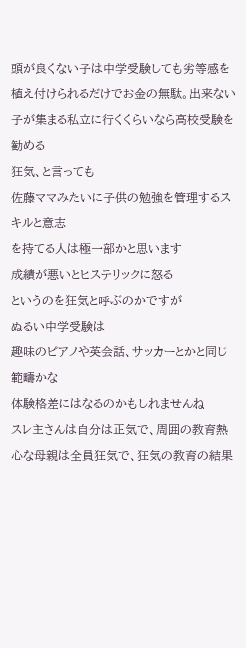頭が良くない子は中学受験しても劣等感を植え付けられるだけでお金の無駄。出来ない子が集まる私立に行くくらいなら高校受験を勧める
狂気、と言っても
佐藤ママみたいに子供の勉強を管理するスキルと意志
を持てる人は極一部かと思います
成績が悪いとヒステリックに怒る
というのを狂気と呼ぶのかですが
ぬるい中学受験は
趣味のピアノや英会話、サッカーとかと同じ範疇かな
体験格差にはなるのかもしれませんね
スレ主さんは自分は正気で、周囲の教育熱心な母親は全員狂気で、狂気の教育の結果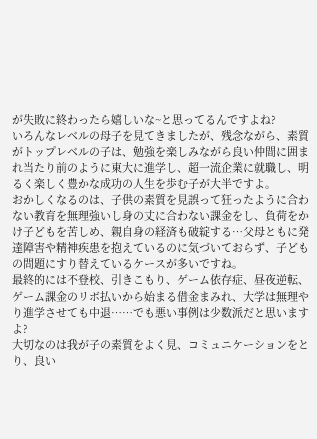が失敗に終わったら嬉しいな~と思ってるんですよね?
いろんなレベルの母子を見てきましたが、残念ながら、素質がトップレベルの子は、勉強を楽しみながら良い仲間に囲まれ当たり前のように東大に進学し、超一流企業に就職し、明るく楽しく豊かな成功の人生を歩む子が大半ですよ。
おかしくなるのは、子供の素質を見誤って狂ったように合わない教育を無理強いし身の丈に合わない課金をし、負荷をかけ子どもを苦しめ、親自身の経済も破綻する…父母ともに発達障害や精神疾患を抱えているのに気づいておらず、子どもの問題にすり替えているケースが多いですね。
最終的には不登校、引きこもり、ゲーム依存症、昼夜逆転、ゲーム課金のリボ払いから始まる借金まみれ、大学は無理やり進学させても中退……でも悪い事例は少数派だと思いますよ?
大切なのは我が子の素質をよく見、コミュニケーションをとり、良い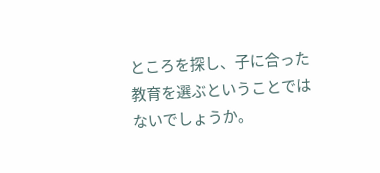ところを探し、子に合った教育を選ぶということではないでしょうか。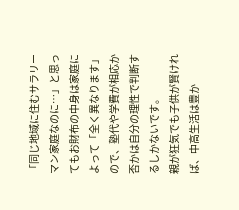「同じ地域に住むサラリーマン家庭なのに…」と思ってもお財布の中身は家庭によって「全く異なります」ので、塾代や学費が相応か否かは自分の理性で判断するしかないです。
親が狂気でも子供が賢ければ、中高生活は豊か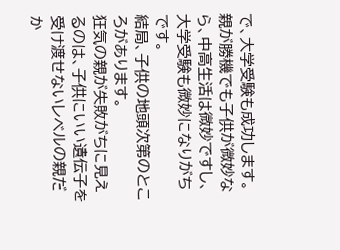で、大学受験も成功します。
親が勝機でも子供が微妙なら、中高生活は微妙ですし、大学受験も微妙になりがちです。
結局、子供の地頭次第のところがあります。
狂気の親が失敗がちに見えるのは、子供にいい遺伝子を受け渡せないレベルの親だか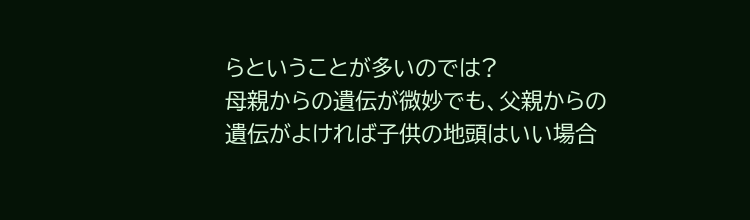らということが多いのでは?
母親からの遺伝が微妙でも、父親からの遺伝がよければ子供の地頭はいい場合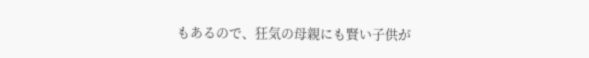もあるので、狂気の母親にも賢い子供が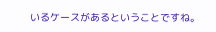いるケースがあるということですね。